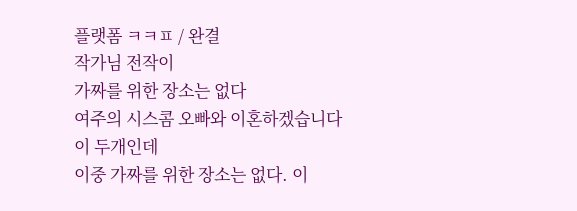플랫폼 ㅋㅋㅍ / 완결
작가님 전작이
가짜를 위한 장소는 없다
여주의 시스콤 오빠와 이혼하겠습니다
이 두개인데
이중 가짜를 위한 장소는 없다. 이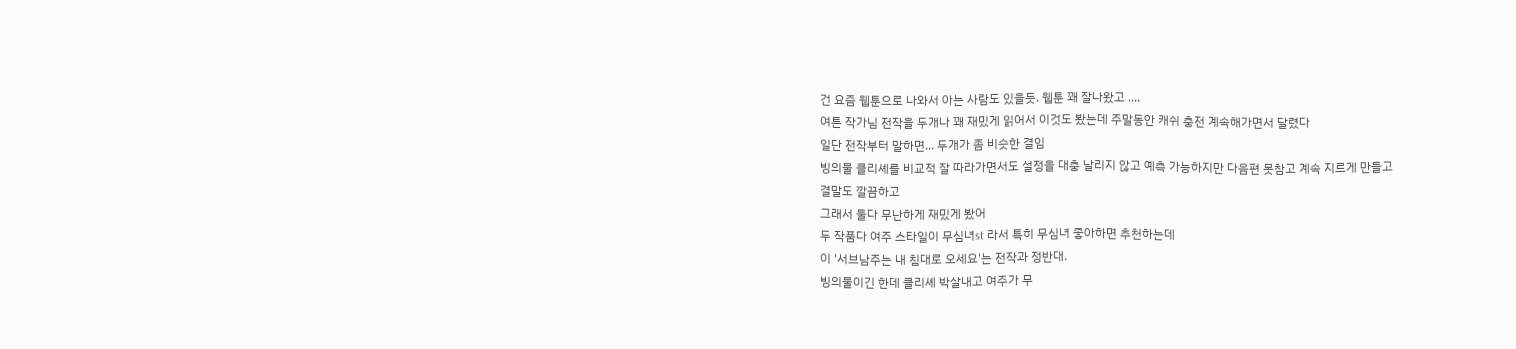건 요즘 웹툰으로 나와서 아는 사람도 있을듯. 웹툰 꽤 잘나왔고 ....
여튼 작가님 전작을 두개나 꽤 재밌게 읽어서 이것도 봤는데 주말동안 캐쉬 충전 계속해가면서 달렸다
일단 전작부터 말하면... 두개가 좀 비슷한 결임
빙의물 클리셰를 비교적 잘 따라가면서도 설정을 대충 날리지 않고 예측 가능하지만 다음편 못참고 계속 지르게 만들고
결말도 깔끔하고
그래서 둘다 무난하게 재밌게 봤어
두 작품다 여주 스타일이 무심녀st 라서 특히 무심녀 좋아하면 추천하는데
이 '서브남주는 내 침대로 오세요'는 전작과 정반대.
빙의물이긴 한데 클리셰 박살내고 여주가 무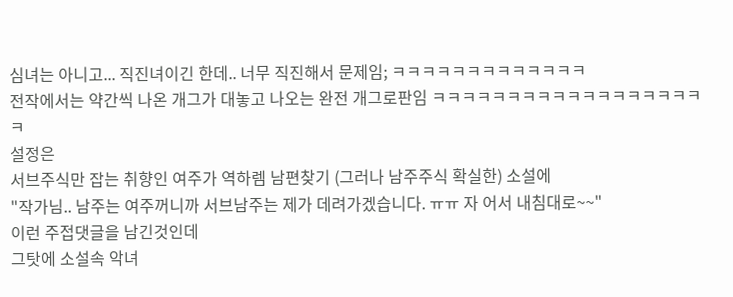심녀는 아니고... 직진녀이긴 한데.. 너무 직진해서 문제임; ㅋㅋㅋㅋㅋㅋㅋㅋㅋㅋㅋㅋㅋ
전작에서는 약간씩 나온 개그가 대놓고 나오는 완전 개그로판임 ㅋㅋㅋㅋㅋㅋㅋㅋㅋㅋㅋㅋㅋㅋㅋㅋㅋㅋㅋ
설정은
서브주식만 잡는 취향인 여주가 역하렘 남편찾기 (그러나 남주주식 확실한) 소설에
"작가님.. 남주는 여주꺼니까 서브남주는 제가 데려가겠습니다. ㅠㅠ 자 어서 내침대로~~"
이런 주접댓글을 남긴것인데
그탓에 소설속 악녀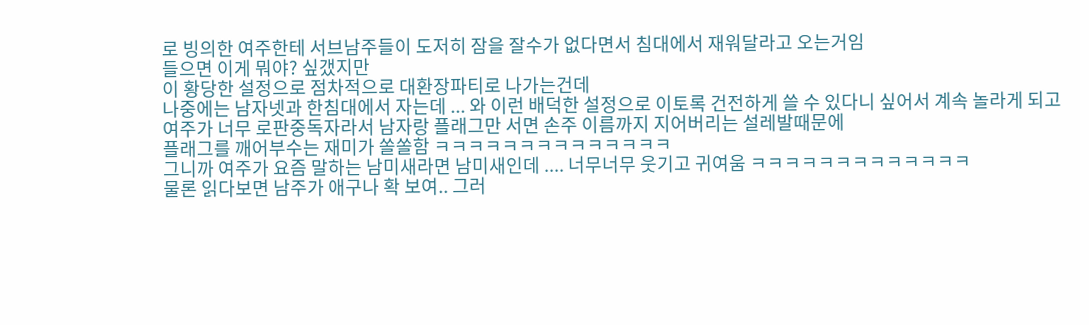로 빙의한 여주한테 서브남주들이 도저히 잠을 잘수가 없다면서 침대에서 재워달라고 오는거임
들으면 이게 뭐야? 싶갰지만
이 황당한 설정으로 점차적으로 대환장파티로 나가는건데
나중에는 남자넷과 한침대에서 자는데 ... 와 이런 배덕한 설정으로 이토록 건전하게 쓸 수 있다니 싶어서 계속 놀라게 되고
여주가 너무 로판중독자라서 남자랑 플래그만 서면 손주 이름까지 지어버리는 설레발때문에
플래그를 깨어부수는 재미가 쏠쏠함 ㅋㅋㅋㅋㅋㅋㅋㅋㅋㅋㅋㅋㅋㅋ
그니까 여주가 요즘 말하는 남미새라면 남미새인데 .... 너무너무 웃기고 귀여움 ㅋㅋㅋㅋㅋㅋㅋㅋㅋㅋㅋㅋㅋ
물론 읽다보면 남주가 애구나 확 보여.. 그러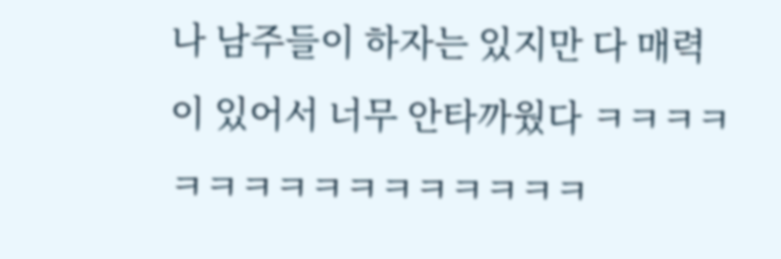나 남주들이 하자는 있지만 다 매력이 있어서 너무 안타까웠다 ㅋㅋㅋㅋㅋㅋㅋㅋㅋㅋㅋㅋㅋㅋㅋㅋ